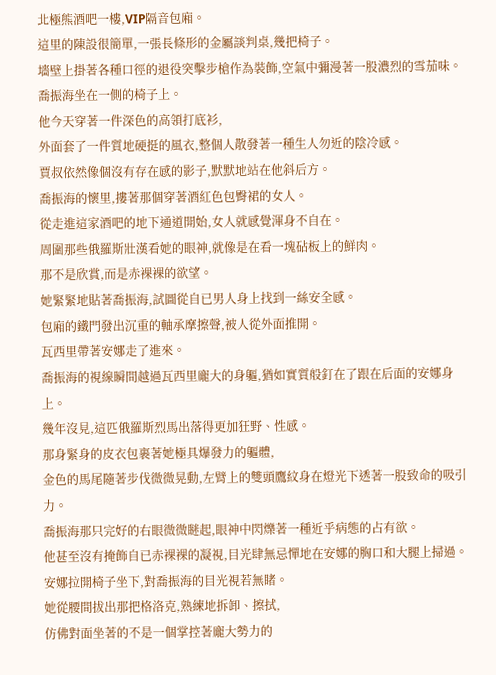北極熊酒吧一樓,VIP隔音包廂。
這里的陳設很簡單,一張長條形的金屬談判桌,幾把椅子。
墻壁上掛著各種口徑的退役突擊步槍作為裝飾,空氣中彌漫著一股濃烈的雪茄味。
喬振海坐在一側的椅子上。
他今天穿著一件深色的高領打底衫,
外面套了一件質地硬挺的風衣,整個人散發著一種生人勿近的陰冷感。
賈叔依然像個沒有存在感的影子,默默地站在他斜后方。
喬振海的懷里,摟著那個穿著酒紅色包臀裙的女人。
從走進這家酒吧的地下通道開始,女人就感覺渾身不自在。
周圍那些俄羅斯壯漢看她的眼神,就像是在看一塊砧板上的鮮肉。
那不是欣賞,而是赤裸裸的欲望。
她緊緊地貼著喬振海,試圖從自已男人身上找到一絲安全感。
包廂的鐵門發出沉重的軸承摩擦聲,被人從外面推開。
瓦西里帶著安娜走了進來。
喬振海的視線瞬間越過瓦西里龐大的身軀,猶如實質般釘在了跟在后面的安娜身上。
幾年沒見,這匹俄羅斯烈馬出落得更加狂野、性感。
那身緊身的皮衣包裹著她極具爆發力的軀體,
金色的馬尾隨著步伐微微晃動,左臂上的雙頭鷹紋身在燈光下透著一股致命的吸引力。
喬振海那只完好的右眼微微瞇起,眼神中閃爍著一種近乎病態的占有欲。
他甚至沒有掩飾自已赤裸裸的凝視,目光肆無忌憚地在安娜的胸口和大腿上掃過。
安娜拉開椅子坐下,對喬振海的目光視若無睹。
她從腰間拔出那把格洛克,熟練地拆卸、擦拭,
仿佛對面坐著的不是一個掌控著龐大勢力的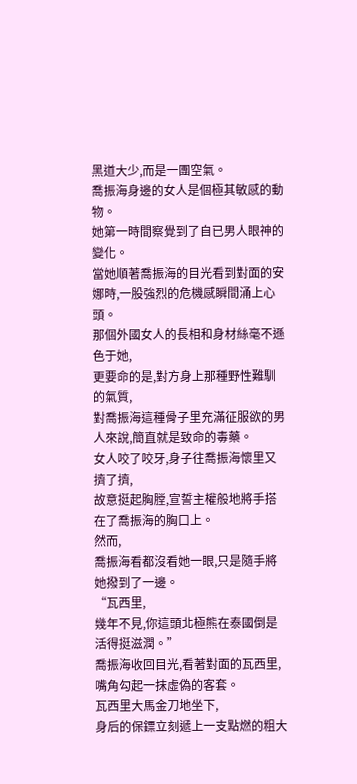黑道大少,而是一團空氣。
喬振海身邊的女人是個極其敏感的動物。
她第一時間察覺到了自已男人眼神的變化。
當她順著喬振海的目光看到對面的安娜時,一股強烈的危機感瞬間涌上心頭。
那個外國女人的長相和身材絲毫不遜色于她,
更要命的是,對方身上那種野性難馴的氣質,
對喬振海這種骨子里充滿征服欲的男人來說,簡直就是致命的毒藥。
女人咬了咬牙,身子往喬振海懷里又擠了擠,
故意挺起胸膛,宣誓主權般地將手搭在了喬振海的胸口上。
然而,
喬振海看都沒看她一眼,只是隨手將她撥到了一邊。
“瓦西里,
幾年不見,你這頭北極熊在泰國倒是活得挺滋潤。”
喬振海收回目光,看著對面的瓦西里,嘴角勾起一抹虛偽的客套。
瓦西里大馬金刀地坐下,
身后的保鏢立刻遞上一支點燃的粗大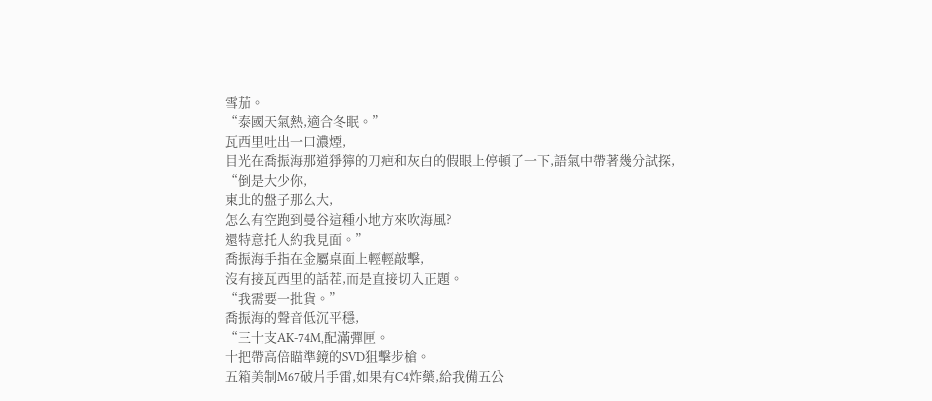雪茄。
“泰國天氣熱,適合冬眠。”
瓦西里吐出一口濃煙,
目光在喬振海那道猙獰的刀疤和灰白的假眼上停頓了一下,語氣中帶著幾分試探,
“倒是大少你,
東北的盤子那么大,
怎么有空跑到曼谷這種小地方來吹海風?
還特意托人約我見面。”
喬振海手指在金屬桌面上輕輕敲擊,
沒有接瓦西里的話茬,而是直接切入正題。
“我需要一批貨。”
喬振海的聲音低沉平穩,
“三十支AK-74M,配滿彈匣。
十把帶高倍瞄準鏡的SVD狙擊步槍。
五箱美制M67破片手雷,如果有C4炸藥,給我備五公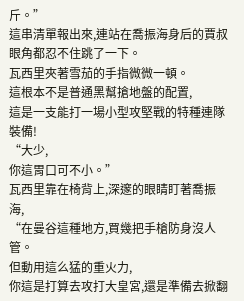斤。”
這串清單報出來,連站在喬振海身后的賈叔眼角都忍不住跳了一下。
瓦西里夾著雪茄的手指微微一頓。
這根本不是普通黑幫搶地盤的配置,
這是一支能打一場小型攻堅戰的特種連隊裝備!
“大少,
你這胃口可不小。”
瓦西里靠在椅背上,深邃的眼睛盯著喬振海,
“在曼谷這種地方,買幾把手槍防身沒人管。
但動用這么猛的重火力,
你這是打算去攻打大皇宮,還是準備去掀翻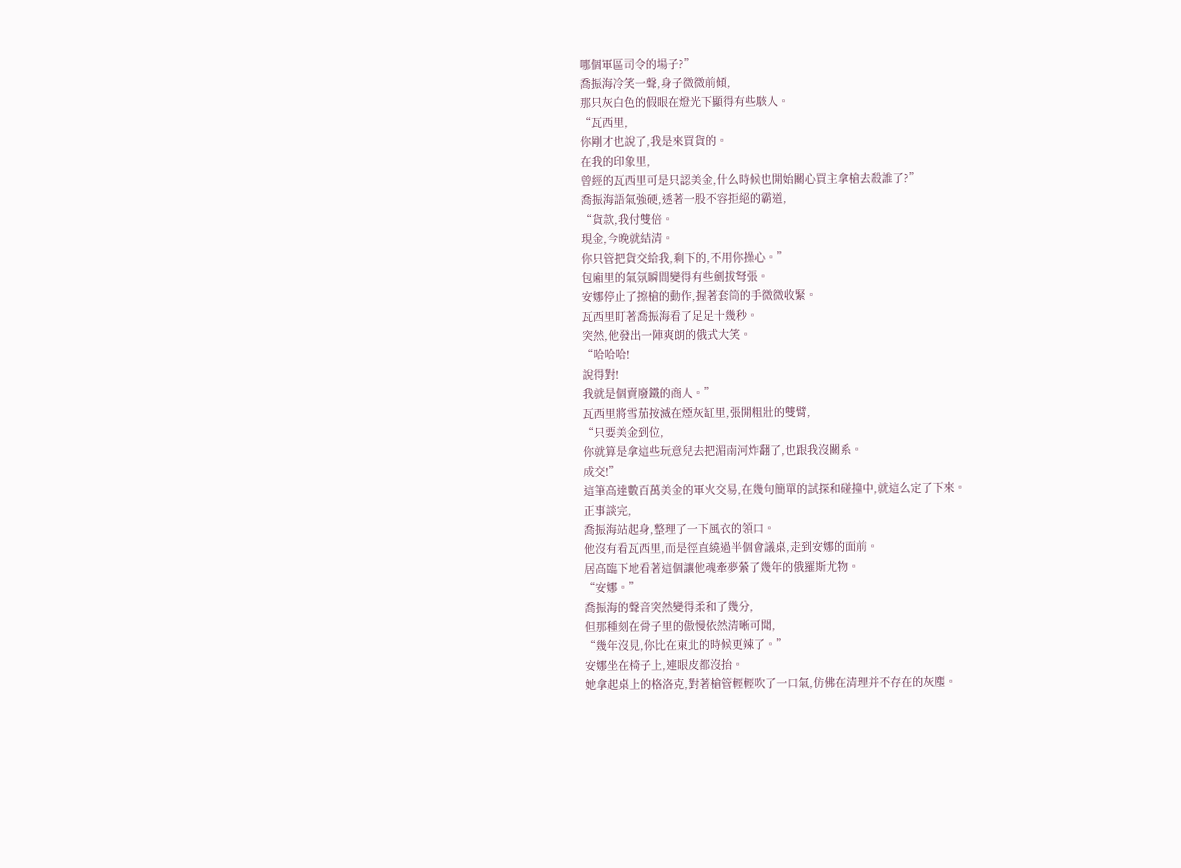哪個軍區司令的場子?”
喬振海冷笑一聲,身子微微前傾,
那只灰白色的假眼在燈光下顯得有些駭人。
“瓦西里,
你剛才也說了,我是來買貨的。
在我的印象里,
曾經的瓦西里可是只認美金,什么時候也開始關心買主拿槍去殺誰了?”
喬振海語氣強硬,透著一股不容拒絕的霸道,
“貨款,我付雙倍。
現金,今晚就結清。
你只管把貨交給我,剩下的,不用你操心。”
包廂里的氣氛瞬間變得有些劍拔弩張。
安娜停止了擦槍的動作,握著套筒的手微微收緊。
瓦西里盯著喬振海看了足足十幾秒。
突然,他發出一陣爽朗的俄式大笑。
“哈哈哈!
說得對!
我就是個賣廢鐵的商人。”
瓦西里將雪茄按滅在煙灰缸里,張開粗壯的雙臂,
“只要美金到位,
你就算是拿這些玩意兒去把湄南河炸翻了,也跟我沒關系。
成交!”
這筆高達數百萬美金的軍火交易,在幾句簡單的試探和碰撞中,就這么定了下來。
正事談完,
喬振海站起身,整理了一下風衣的領口。
他沒有看瓦西里,而是徑直繞過半個會議桌,走到安娜的面前。
居高臨下地看著這個讓他魂牽夢縈了幾年的俄羅斯尤物。
“安娜。”
喬振海的聲音突然變得柔和了幾分,
但那種刻在骨子里的傲慢依然清晰可聞,
“幾年沒見,你比在東北的時候更辣了。”
安娜坐在椅子上,連眼皮都沒抬。
她拿起桌上的格洛克,對著槍管輕輕吹了一口氣,仿佛在清理并不存在的灰塵。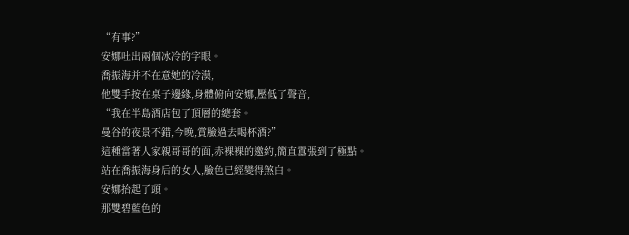“有事?”
安娜吐出兩個冰冷的字眼。
喬振海并不在意她的冷漠,
他雙手按在桌子邊緣,身體俯向安娜,壓低了聲音,
“我在半島酒店包了頂層的總套。
曼谷的夜景不錯,今晚,賞臉過去喝杯酒?”
這種當著人家親哥哥的面,赤裸裸的邀約,簡直囂張到了極點。
站在喬振海身后的女人,臉色已經變得煞白。
安娜抬起了頭。
那雙碧藍色的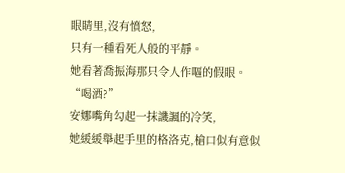眼睛里,沒有憤怒,
只有一種看死人般的平靜。
她看著喬振海那只令人作嘔的假眼。
“喝酒?”
安娜嘴角勾起一抹譏諷的冷笑,
她緩緩舉起手里的格洛克,槍口似有意似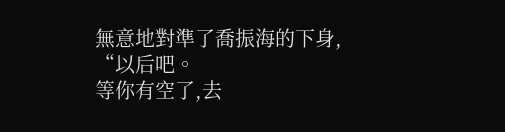無意地對準了喬振海的下身,
“以后吧。
等你有空了,去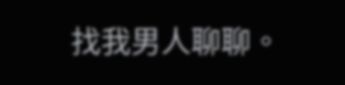找我男人聊聊。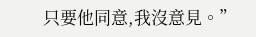只要他同意,我沒意見。”